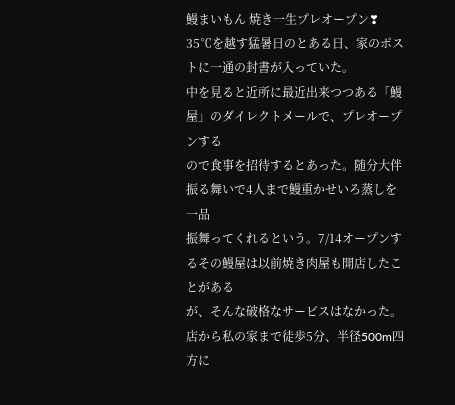鰻まいもん 焼き一生プレオープン❣
35℃を越す猛暑日のとある日、家のポストに一通の封書が入っていた。
中を見ると近所に最近出来つつある「鰻屋」のダイレクトメールで、プレオープンする
ので食事を招待するとあった。随分大伴振る舞いで4人まで鰻重かせいろ蒸しを一品
振舞ってくれるという。7/14オープンするその鰻屋は以前焼き肉屋も開店したことがある
が、そんな破格なサービスはなかった。店から私の家まで徒歩5分、半径500m四方に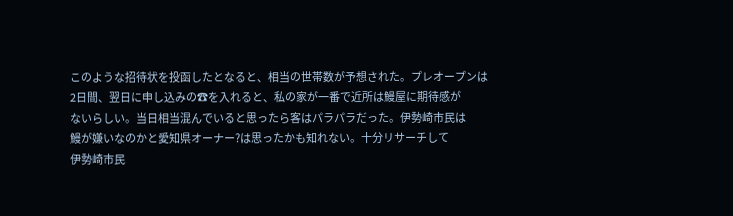このような招待状を投函したとなると、相当の世帯数が予想された。プレオープンは
2日間、翌日に申し込みの☎を入れると、私の家が一番で近所は鰻屋に期待感が
ないらしい。当日相当混んでいると思ったら客はパラパラだった。伊勢崎市民は
鰻が嫌いなのかと愛知県オーナー?は思ったかも知れない。十分リサーチして
伊勢崎市民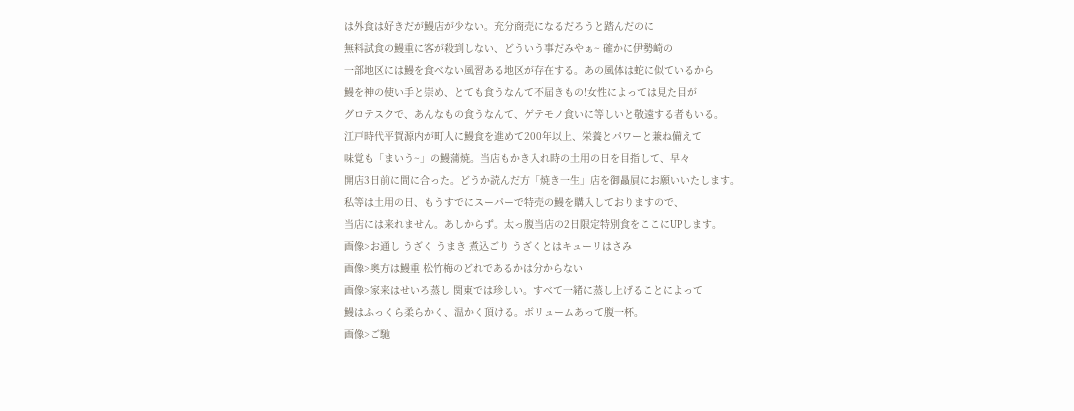は外食は好きだが鰻店が少ない。充分商売になるだろうと踏んだのに
無料試食の鰻重に客が殺到しない、どういう事だみやぁ~ 確かに伊勢崎の
一部地区には鰻を食べない風習ある地区が存在する。あの風体は蛇に似ているから
鰻を神の使い手と崇め、とても食うなんて不届きもの!女性によっては見た目が
グロテスクで、あんなもの食うなんて、ゲテモノ食いに等しいと敬遠する者もいる。
江戸時代平賀源内が町人に鰻食を進めて200年以上、栄養とパワーと兼ね備えて
味覚も「まいう~」の鰻蒲焼。当店もかき入れ時の土用の日を目指して、早々
開店3日前に間に合った。どうか読んだ方「焼き一生」店を御贔屓にお願いいたします。
私等は土用の日、もうすでにスーパーで特売の鰻を購入しておりますので、
当店には来れません。あしからず。太っ腹当店の2日限定特別食をここにUPします。
画像>お通し うざく うまき 煮込ごり うざくとはキューリはさみ
画像>奥方は鰻重 松竹梅のどれであるかは分からない
画像>家来はせいろ蒸し 関東では珍しい。すべて一緒に蒸し上げることによって
鰻はふっくら柔らかく、温かく頂ける。ボリュームあって腹一杯。
画像>ご馳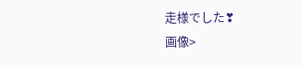走様でした❣
画像>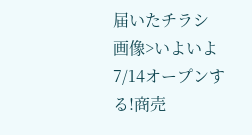届いたチラシ
画像>いよいよ7/14オープンする!商売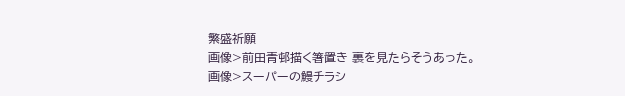繁盛祈願
画像>前田青邨描く箸置き 裏を見たらそうあった。
画像>スーパーの鰻チラシ